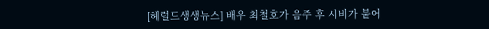[헤럴드생생뉴스] 배우 최철호가 음주 후 시비가 붙어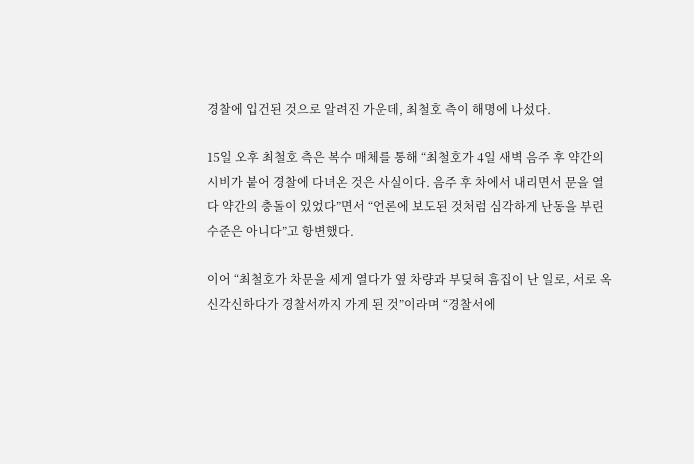경찰에 입건된 것으로 알려진 가운데, 최철호 측이 해명에 나섰다.

15일 오후 최철호 측은 복수 매체를 통해 “최철호가 4일 새벽 음주 후 약간의 시비가 붙어 경찰에 다녀온 것은 사실이다. 음주 후 차에서 내리면서 문을 열다 약간의 충돌이 있었다”면서 “언론에 보도된 것처럼 심각하게 난동을 부린 수준은 아니다”고 항변했다.

이어 “최철호가 차문을 세게 열다가 옆 차량과 부딪혀 흠집이 난 일로, 서로 옥신각신하다가 경찰서까지 가게 된 것”이라며 “경찰서에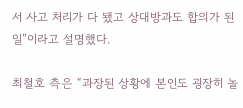서 사고 처리가 다 됐고 상대방과도 합의가 된 일”이라고 설명했다.

최철호 측은 “과장된 상황에 본인도 굉장히 놀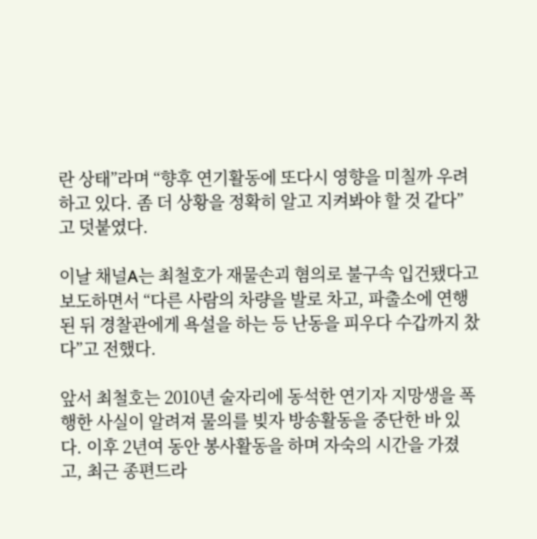란 상태”라며 “향후 연기활동에 또다시 영향을 미칠까 우려하고 있다. 좀 더 상황을 정확히 알고 지켜봐야 할 것 같다”고 덧붙였다.

이날 채널A는 최철호가 재물손괴 혐의로 불구속 입건됐다고 보도하면서 “다른 사람의 차량을 발로 차고, 파출소에 연행된 뒤 경찰관에게 욕설을 하는 등 난동을 피우다 수갑까지 찼다”고 전했다.

앞서 최철호는 2010년 술자리에 동석한 연기자 지망생을 폭행한 사실이 알려져 물의를 빚자 방송활동을 중단한 바 있다. 이후 2년여 동안 봉사활동을 하며 자숙의 시간을 가졌고, 최근 종편드라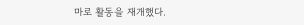마로 활동을 재개했다.